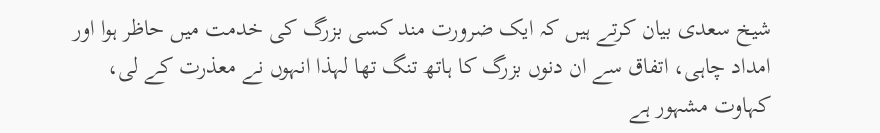شیخ سعدی بیان کرتے ہیں کہ ایک ضرورت مند کسی بزرگ کی خدمت میں حاظر ہوا اور امداد چاہی، اتفاق سے ان دنوں بزرگ کا ہاتھ تنگ تھا لہذا انہوں نے معذرت کے لی، کہاوت مشہور ہے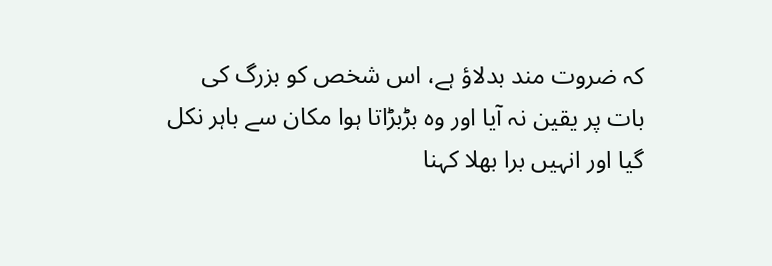کہ ضروت مند بدلاؤ ہے، اس شخص کو بزرگ کی بات پر یقین نہ آیا اور وہ بڑبڑاتا ہوا مکان سے باہر نکل گیا اور انہیں برا بھلا کہنا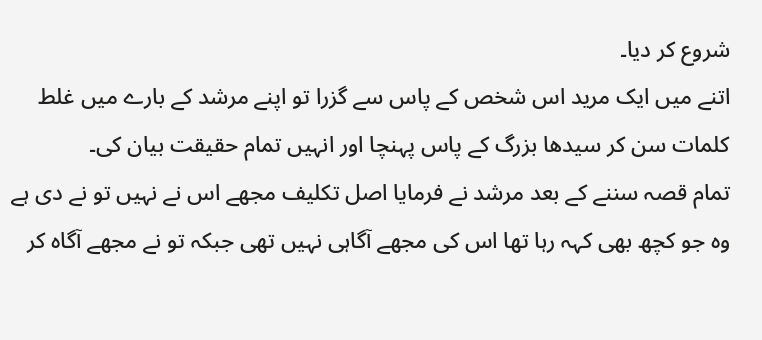شروع کر دیا۔
اتنے میں ایک مرید اس شخص کے پاس سے گزرا تو اپنے مرشد کے بارے میں غلط کلمات سن کر سیدھا بزرگ کے پاس پہنچا اور انہیں تمام حقیقت بیان کی۔
تمام قصہ سننے کے بعد مرشد نے فرمایا اصل تکلیف مجھے اس نے نہیں تو نے دی ہے وہ جو کچھ بھی کہہ رہا تھا اس کی مجھے آگاہی نہیں تھی جبکہ تو نے مجھے آگاہ کر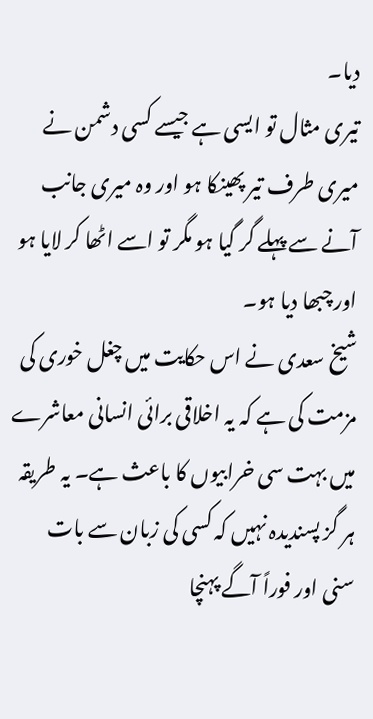دیا۔
تیری مثال تو ایسی ہے جیسے کسی دشمن نے میری طرف تیر پھینکا ہو اور وہ میری جانب آنے سے پہلے گر گیا ہو مگر تو اسے اٹھا کر لایا ہو اور چبھا دیا ہو۔
شیخ سعدی نے اس حکایت میں چغل خوری کی مزمت کی ہے کہ یہ اخلاقی برائی انسانی معاشرے میں بہت سی خرابیوں کا باعث ہے۔ یہ طریقہ ہر گز پسندیدہ نہیں کہ کسی کی زبان سے بات سنی اور فوراً آگے پہنچا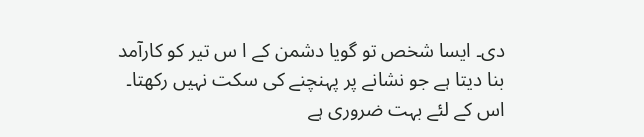دی۔ ایسا شخص تو گویا دشمن کے ا س تیر کو کارآمد بنا دیتا ہے جو نشانے پر پہنچنے کی سکت نہیں رکھتا۔
اس کے لئے بہت ضروری ہے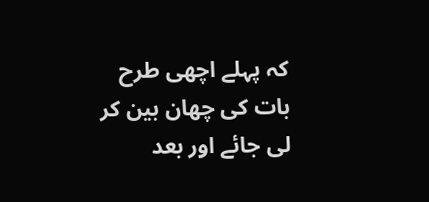کہ پہلے اچھی طرح بات کی چھان بین کر لی جائے اور بعد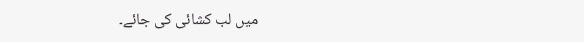میں لب کشائی کی جائے۔